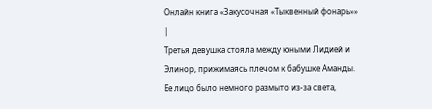Онлайн книга «Закусочная «Тыквенный фонарь»»
|
Третья девушка стояла между юными Лидией и Элинор, прижимаясь плечом к бабушке Аманды. Ее лицо было немного размыто из-за света,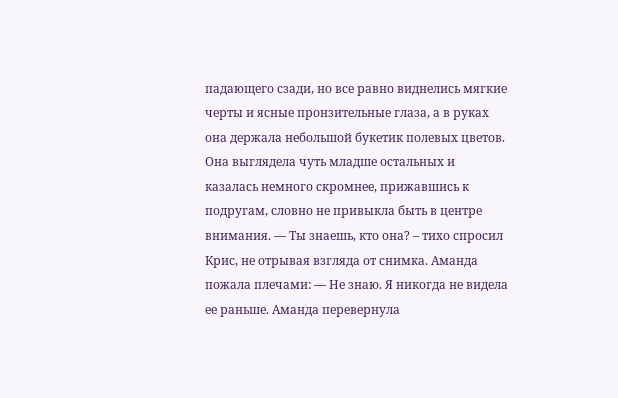падающего сзади, но все равно виднелись мягкие черты и ясные пронзительные глаза, а в руках она держала небольшой букетик полевых цветов. Она выглядела чуть младше остальных и казалась немного скромнее, прижавшись к подругам, словно не привыкла быть в центре внимания. — Ты знаешь, кто она? – тихо спросил Крис, не отрывая взгляда от снимка. Аманда пожала плечами: — Не знаю. Я никогда не видела ее раньше. Аманда перевернула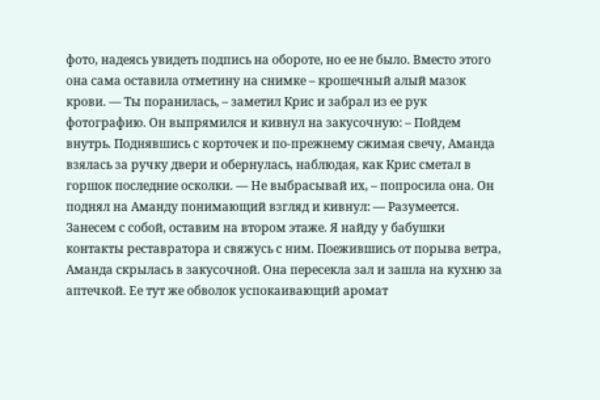фото, надеясь увидеть подпись на обороте, но ее не было. Вместо этого она сама оставила отметину на снимке – крошечный алый мазок крови. — Ты поранилась, – заметил Крис и забрал из ее рук фотографию. Он выпрямился и кивнул на закусочную: – Пойдем внутрь. Поднявшись с корточек и по-прежнему сжимая свечу, Аманда взялась за ручку двери и обернулась, наблюдая, как Крис сметал в горшок последние осколки. — Не выбрасывай их, – попросила она. Он поднял на Аманду понимающий взгляд и кивнул: — Разумеется. Занесем с собой, оставим на втором этаже. Я найду у бабушки контакты реставратора и свяжусь с ним. Поежившись от порыва ветра, Аманда скрылась в закусочной. Она пересекла зал и зашла на кухню за аптечкой. Ее тут же обволок успокаивающий аромат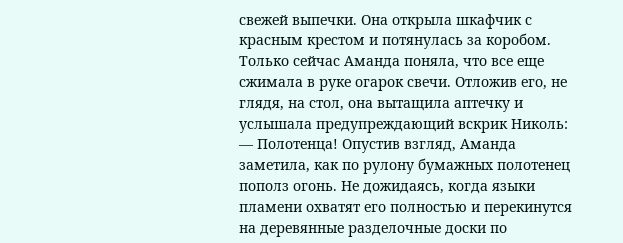свежей выпечки. Она открыла шкафчик с красным крестом и потянулась за коробом. Только сейчас Аманда поняла, что все еще сжимала в руке огарок свечи. Отложив его, не глядя, на стол, она вытащила аптечку и услышала предупреждающий вскрик Николь: — Полотенца! Опустив взгляд, Аманда заметила, как по рулону бумажных полотенец пополз огонь. Не дожидаясь, когда языки пламени охватят его полностью и перекинутся на деревянные разделочные доски по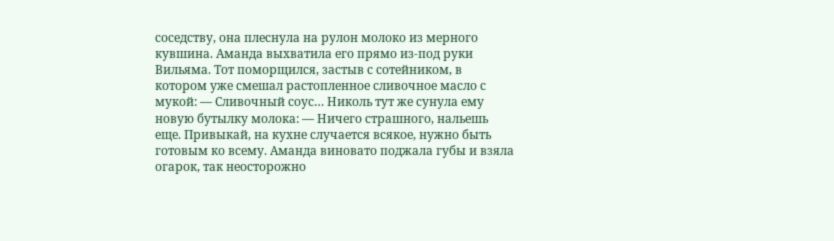соседству, она плеснула на рулон молоко из мерного кувшина. Аманда выхватила его прямо из-под руки Вильяма. Тот поморщился, застыв с сотейником, в котором уже смешал растопленное сливочное масло с мукой: — Сливочный соус… Николь тут же сунула ему новую бутылку молока: — Ничего страшного, нальешь еще. Привыкай, на кухне случается всякое, нужно быть готовым ко всему. Аманда виновато поджала губы и взяла огарок, так неосторожно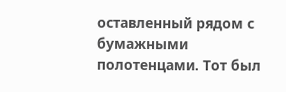оставленный рядом с бумажными полотенцами. Тот был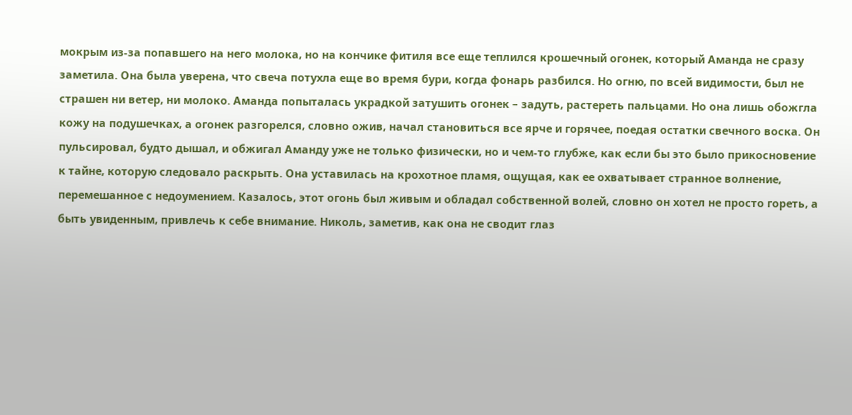мокрым из-за попавшего на него молока, но на кончике фитиля все еще теплился крошечный огонек, который Аманда не сразу заметила. Она была уверена, что свеча потухла еще во время бури, когда фонарь разбился. Но огню, по всей видимости, был не страшен ни ветер, ни молоко. Аманда попыталась украдкой затушить огонек – задуть, растереть пальцами. Но она лишь обожгла кожу на подушечках, а огонек разгорелся, словно ожив, начал становиться все ярче и горячее, поедая остатки свечного воска. Он пульсировал, будто дышал, и обжигал Аманду уже не только физически, но и чем-то глубже, как если бы это было прикосновение к тайне, которую следовало раскрыть. Она уставилась на крохотное пламя, ощущая, как ее охватывает странное волнение, перемешанное с недоумением. Казалось, этот огонь был живым и обладал собственной волей, словно он хотел не просто гореть, а быть увиденным, привлечь к себе внимание. Николь, заметив, как она не сводит глаз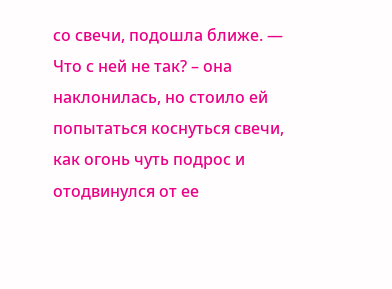со свечи, подошла ближе. — Что с ней не так? – она наклонилась, но стоило ей попытаться коснуться свечи, как огонь чуть подрос и отодвинулся от ее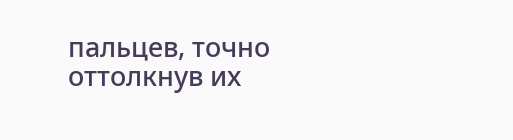пальцев, точно оттолкнув их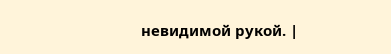невидимой рукой. |